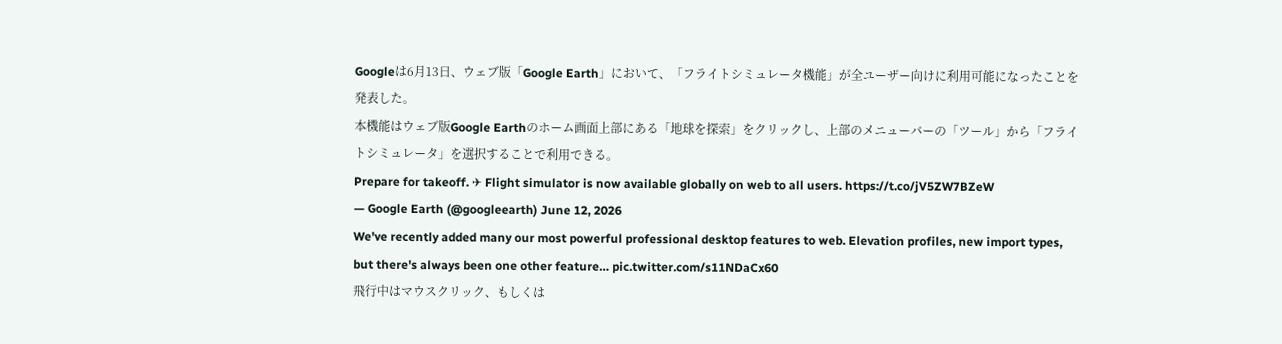Googleは6月13日、ウェブ版「Google Earth」において、「フライトシミュレータ機能」が全ユーザー向けに利用可能になったことを発表した。
本機能はウェブ版Google Earthのホーム画面上部にある「地球を探索」をクリックし、上部のメニューバーの「ツール」から「フライトシミュレータ」を選択することで利用できる。
Prepare for takeoff. ✈ Flight simulator is now available globally on web to all users. https://t.co/jV5ZW7BZeW
— Google Earth (@googleearth) June 12, 2026
We've recently added many our most powerful professional desktop features to web. Elevation profiles, new import types, but there's always been one other feature… pic.twitter.com/s11NDaCx60
飛行中はマウスクリック、もしくは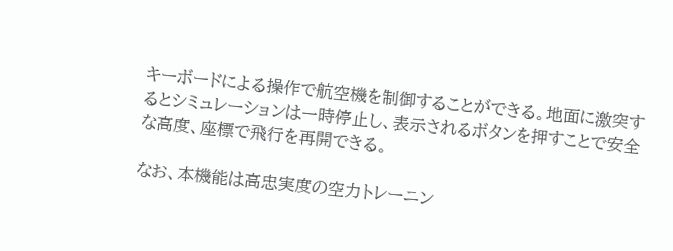キーボードによる操作で航空機を制御することができる。地面に激突するとシミュレーションは一時停止し、表示されるボタンを押すことで安全な高度、座標で飛行を再開できる。

なお、本機能は高忠実度の空力トレーニン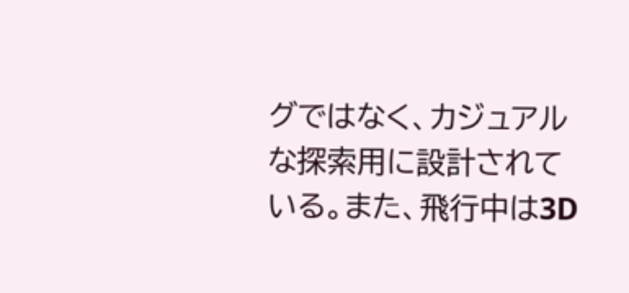グではなく、カジュアルな探索用に設計されている。また、飛行中は3D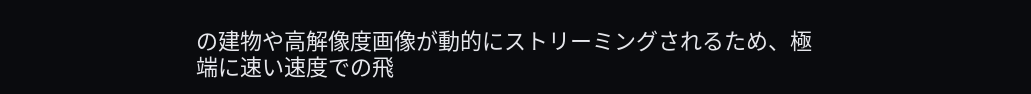の建物や高解像度画像が動的にストリーミングされるため、極端に速い速度での飛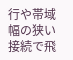行や帯域幅の狭い接続で飛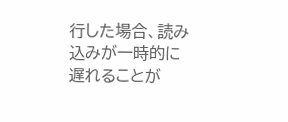行した場合、読み込みが一時的に遅れることが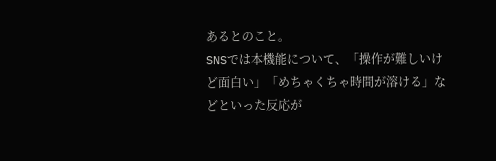あるとのこと。
SNSでは本機能について、「操作が難しいけど面白い」「めちゃくちゃ時間が溶ける」などといった反応が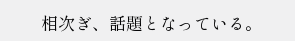相次ぎ、話題となっている。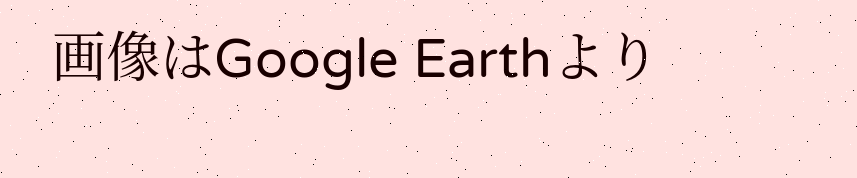画像はGoogle Earthより